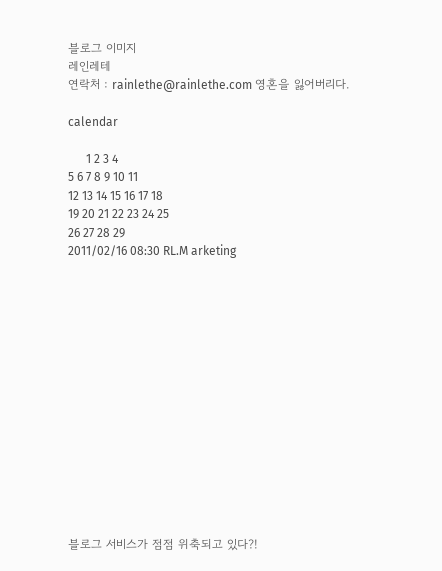블로그 이미지
레인레테
연락처 : rainlethe@rainlethe.com 영혼을 잃어버리다.

calendar

      1 2 3 4
5 6 7 8 9 10 11
12 13 14 15 16 17 18
19 20 21 22 23 24 25
26 27 28 29
2011/02/16 08:30 RL.M arketing















블로그 서비스가 점점 위축되고 있다?!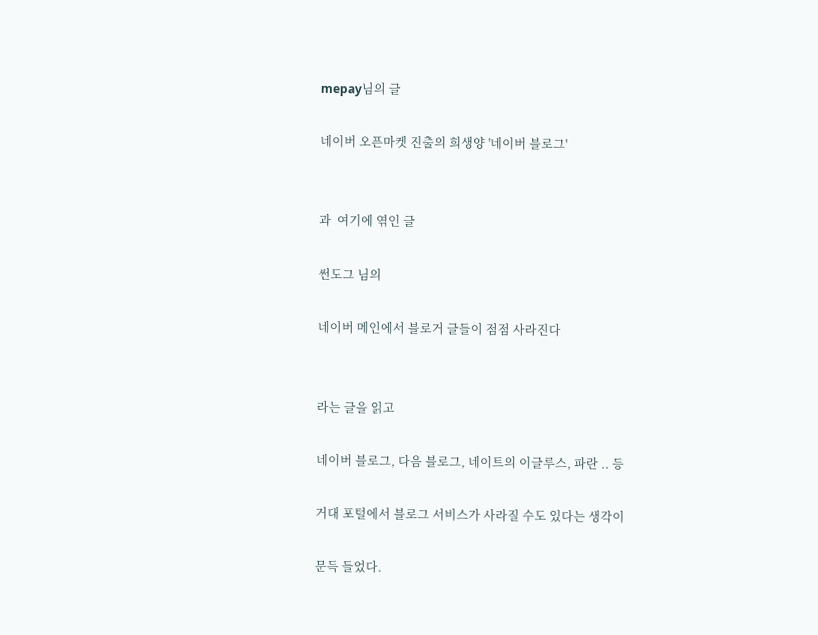mepay님의 글

네이버 오픈마켓 진출의 희생양 '네이버 블로그'


과  여기에 엮인 글

썬도그 님의

네이버 메인에서 블로거 글들이 점점 사라진다


라는 글을 읽고

네이버 블로그, 다음 블로그, 네이트의 이글루스, 파란 .. 등

거대 포털에서 블로그 서비스가 사라질 수도 있다는 생각이

문득 들었다.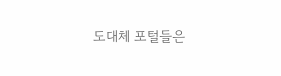도대체 포털들은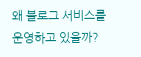왜 블로그 서비스를 운영하고 있을까?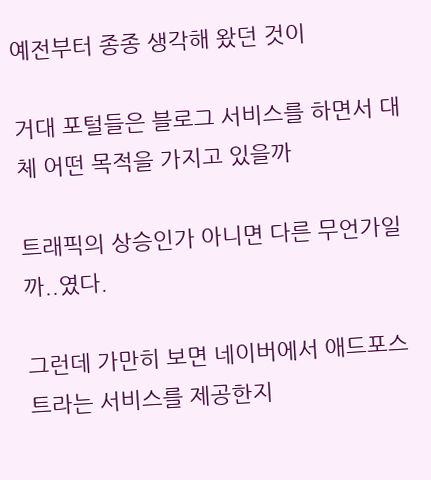예전부터 종종 생각해 왔던 것이

거대 포털들은 블로그 서비스를 하면서 대체 어떤 목적을 가지고 있을까

트래픽의 상승인가 아니면 다른 무언가일까..였다.

그런데 가만히 보면 네이버에서 애드포스트라는 서비스를 제공한지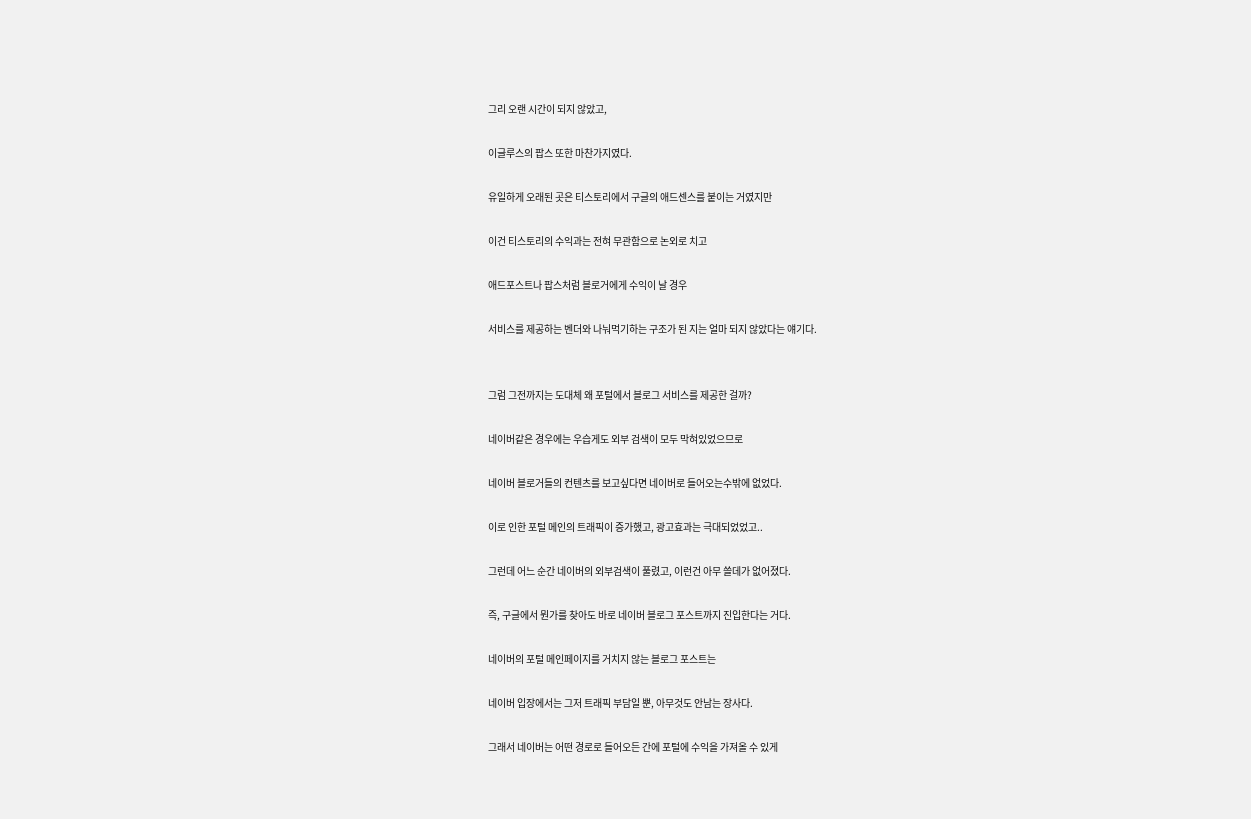그리 오랜 시간이 되지 않았고,

이글루스의 팝스 또한 마찬가지였다.

유일하게 오래된 곳은 티스토리에서 구글의 애드센스를 붙이는 거였지만

이건 티스토리의 수익과는 전혀 무관함으로 논외로 치고

애드포스트나 팝스처럼 블로거에게 수익이 날 경우

서비스를 제공하는 벤더와 나눠먹기하는 구조가 된 지는 얼마 되지 않았다는 얘기다.


그럼 그전까지는 도대체 왜 포털에서 블로그 서비스를 제공한 걸까?

네이버같은 경우에는 우습게도 외부 검색이 모두 막혀있었으므로

네이버 블로거들의 컨텐츠를 보고싶다면 네이버로 들어오는수밖에 없었다.

이로 인한 포털 메인의 트래픽이 증가했고, 광고효과는 극대되었었고..

그런데 어느 순간 네이버의 외부검색이 풀렸고, 이런건 아무 쓸데가 없어졌다.

즉, 구글에서 뭔가를 찾아도 바로 네이버 블로그 포스트까지 진입한다는 거다.

네이버의 포털 메인페이지를 거치지 않는 블로그 포스트는

네이버 입장에서는 그저 트래픽 부담일 뿐, 아무것도 안남는 장사다.

그래서 네이버는 어떤 경로로 들어오든 간에 포털에 수익을 가져올 수 있게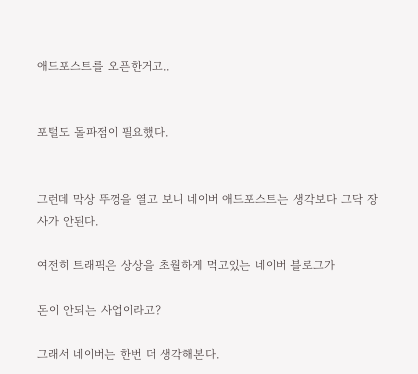애드포스트를 오픈한거고..


포털도 돌파점이 필요했다.


그런데 막상 뚜껑을 열고 보니 네이버 애드포스트는 생각보다 그닥 장사가 안된다.

여전히 트래픽은 상상을 초월하게 먹고있는 네이버 블로그가

돈이 안되는 사업이라고?

그래서 네이버는 한번 더 생각해본다.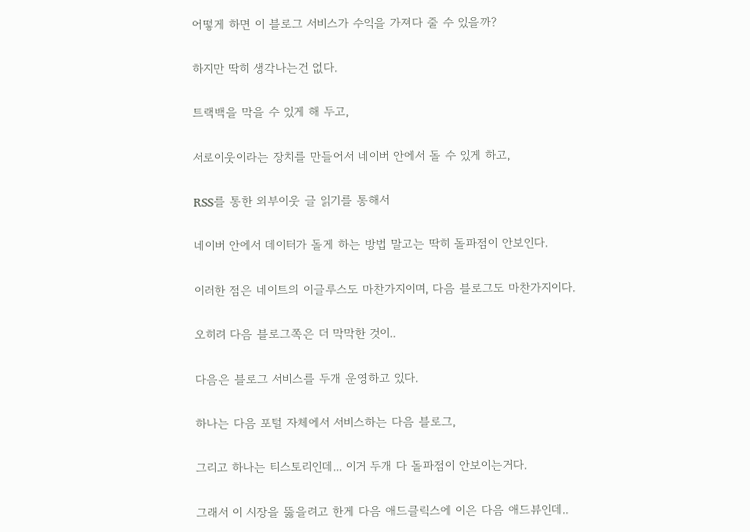어떻게 하면 이 블로그 서비스가 수익을 가져다 줄 수 있을까?

하지만 딱히 생각나는건 없다.

트랙백을 막을 수 있게 해 두고,

서로이웃이라는 장치를 만들어서 네이버 안에서 돌 수 있게 하고,

RSS를 통한 외부이웃 글 읽기를 통해서

네이버 안에서 데이터가 돌게 하는 방법 말고는 딱히 돌파점이 안보인다.

이러한 점은 네이트의 이글루스도 마찬가지이며, 다음 블로그도 마찬가지이다.

오히려 다음 블로그쪽은 더 막막한 것이..

다음은 블로그 서비스를 두개 운영하고 있다.

하나는 다음 포털 자체에서 서비스하는 다음 블로그,

그리고 하나는 티스토리인데... 이거 두개 다 돌파점이 안보이는거다.

그래서 이 시장을 뚫을려고 한게 다음 애드클릭스에 이은 다음 애드뷰인데..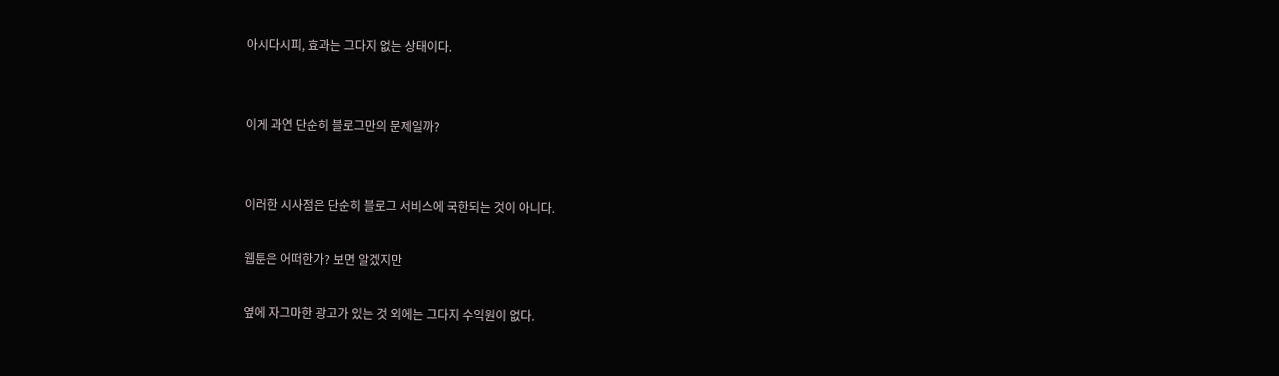아시다시피, 효과는 그다지 없는 상태이다.


이게 과연 단순히 블로그만의 문제일까?


이러한 시사점은 단순히 블로그 서비스에 국한되는 것이 아니다.

웹툰은 어떠한가? 보면 알겠지만

옆에 자그마한 광고가 있는 것 외에는 그다지 수익원이 없다.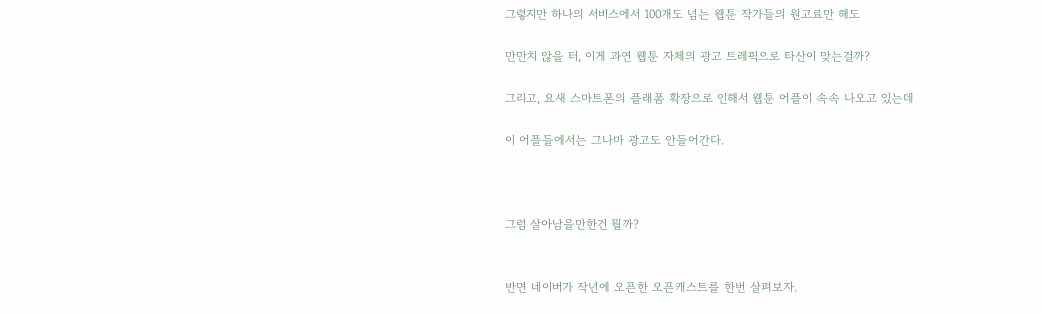그렇지만 하나의 서비스에서 100개도 넘는 웹툰 작가들의 원고료만 해도

만만치 않을 터, 이게 과연 웹툰 자체의 광고 트레픽으로 타산이 맞는걸까?

그리고, 요새 스마트폰의 플래폼 확장으로 인해서 웹툰 어플이 속속 나오고 있는데

이 어플들에서는 그나마 광고도 안들어간다.



그럼 살아남을만한건 뭘까?


반면 네이버가 작년에 오픈한 오픈캐스트를 한번 살펴보자.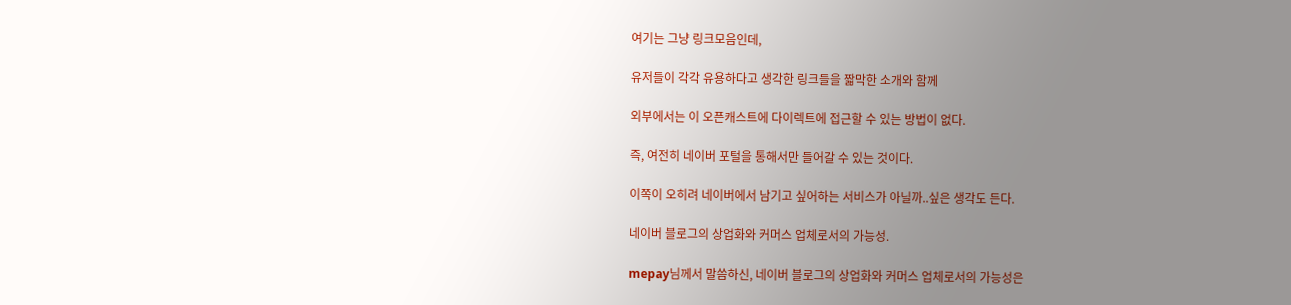여기는 그냥 링크모음인데,

유저들이 각각 유용하다고 생각한 링크들을 짧막한 소개와 함께

외부에서는 이 오픈캐스트에 다이렉트에 접근할 수 있는 방법이 없다.

즉, 여전히 네이버 포털을 통해서만 들어갈 수 있는 것이다.

이쪽이 오히려 네이버에서 남기고 싶어하는 서비스가 아닐까..싶은 생각도 든다.

네이버 블로그의 상업화와 커머스 업체로서의 가능성.

mepay님께서 말씀하신, 네이버 블로그의 상업화와 커머스 업체로서의 가능성은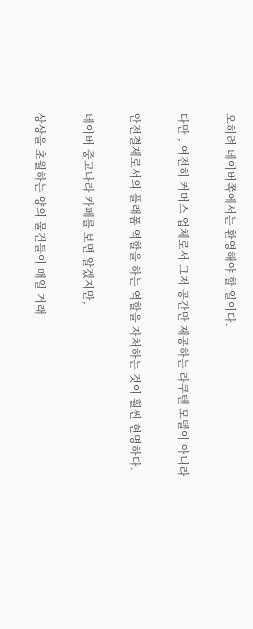오히려 네이버쪽에서는 환영해야 할 일이다.

다만 , 여전히 커머스 업체로서 그저 공간만 제공하는 라쿠텐 모델이 아니라

안전결제로서의 플래폼 역할을 하는 역할을 자처하는 것이 훨씬 현명하다.

네이버 중고나라 카페를 보면 알겠지만,

상상을 초월하는 양의 물건들이 매일 거래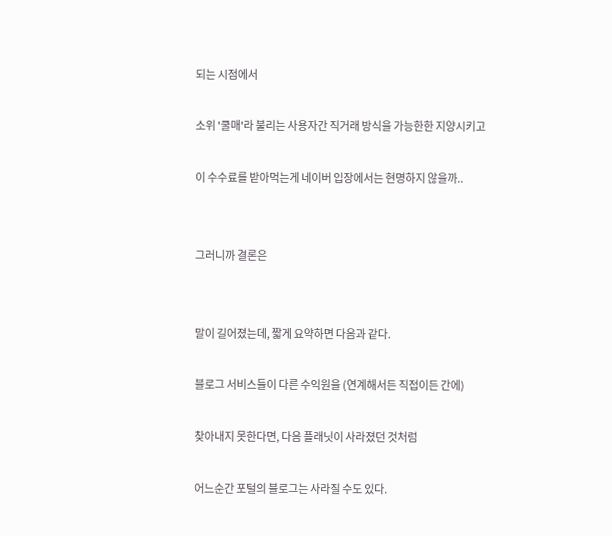되는 시점에서

소위 '쿨매'라 불리는 사용자간 직거래 방식을 가능한한 지양시키고

이 수수료를 받아먹는게 네이버 입장에서는 현명하지 않을까..


그러니까 결론은


말이 길어졌는데, 짧게 요약하면 다음과 같다.

블로그 서비스들이 다른 수익원을 (연계해서든 직접이든 간에)

찾아내지 못한다면, 다음 플래닛이 사라졌던 것처럼

어느순간 포털의 블로그는 사라질 수도 있다.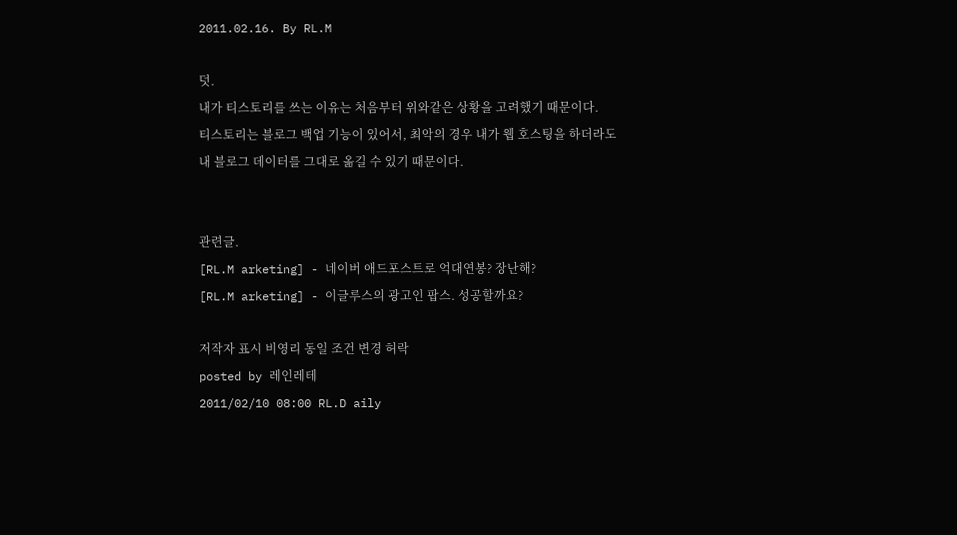2011.02.16. By RL.M

덧.
내가 티스토리를 쓰는 이유는 처음부터 위와같은 상황을 고려했기 때문이다.
티스토리는 블로그 백업 기능이 있어서, 최악의 경우 내가 웹 호스팅을 하더라도
내 블로그 데이터를 그대로 옮길 수 있기 때문이다.


관련글.
[RL.M arketing] - 네이버 애드포스트로 억대연봉? 장난해?
[RL.M arketing] - 이글루스의 광고인 팝스. 성공할까요?

저작자 표시 비영리 동일 조건 변경 허락
posted by 레인레테
2011/02/10 08:00 RL.D aily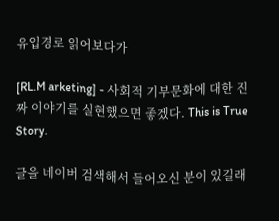유입경로 읽어보다가

[RL.M arketing] - 사회적 기부문화에 대한 진짜 이야기를 실현했으면 좋겠다. This is True Story.

글을 네이버 검색해서 들어오신 분이 있길래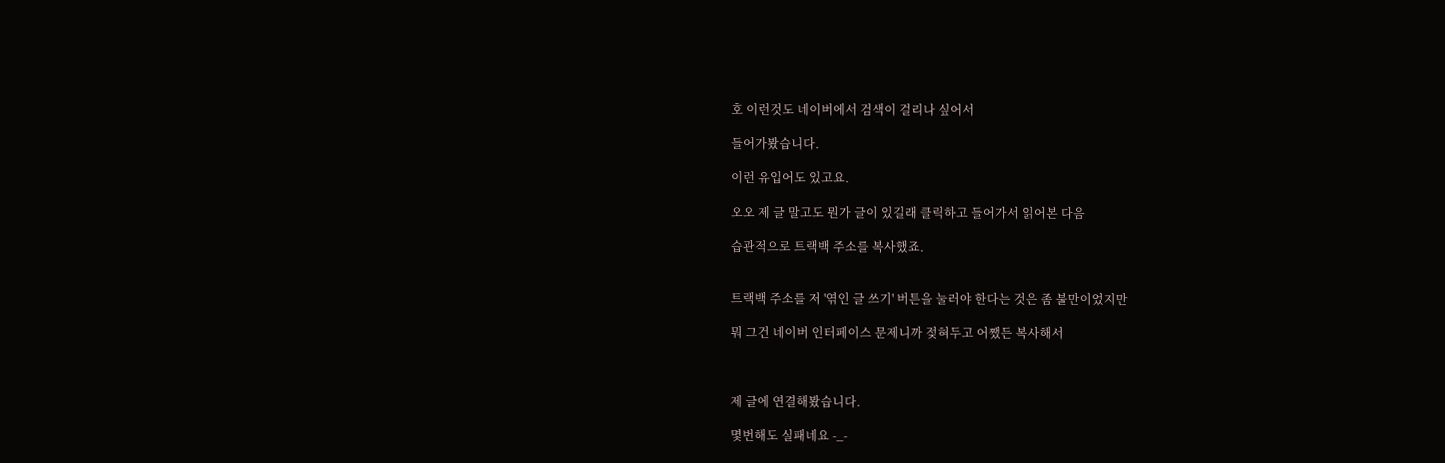호 이런것도 네이버에서 검색이 걸리나 싶어서

들어가봤습니다.

이런 유입어도 있고요.

오오 제 글 말고도 뭔가 글이 있길래 클릭하고 들어가서 읽어본 다음

습관적으로 트랙백 주소를 복사했죠.


트랙백 주소를 저 '엮인 글 쓰기' 버튼을 눌러야 한다는 것은 좀 불만이었지만

뭐 그건 네이버 인터페이스 문제니까 젖혀두고 어쨌든 복사해서



제 글에 연결해봤습니다.

몇번해도 실패네요 -_-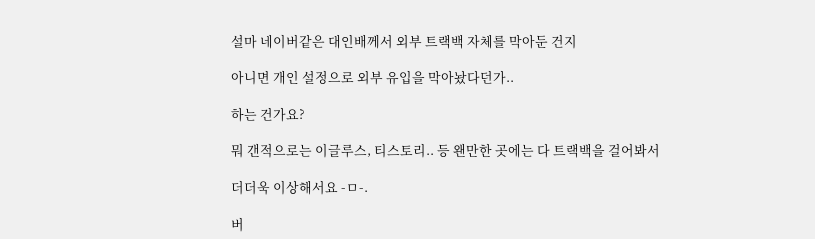설마 네이버같은 대인배께서 외부 트랙백 자체를 막아둔 건지

아니면 개인 설정으로 외부 유입을 막아놨다던가..

하는 건가요?

뭐 갠적으로는 이글루스, 티스토리.. 등 왠만한 곳에는 다 트랙백을 걸어봐서

더더욱 이상해서요 -ㅁ-.

버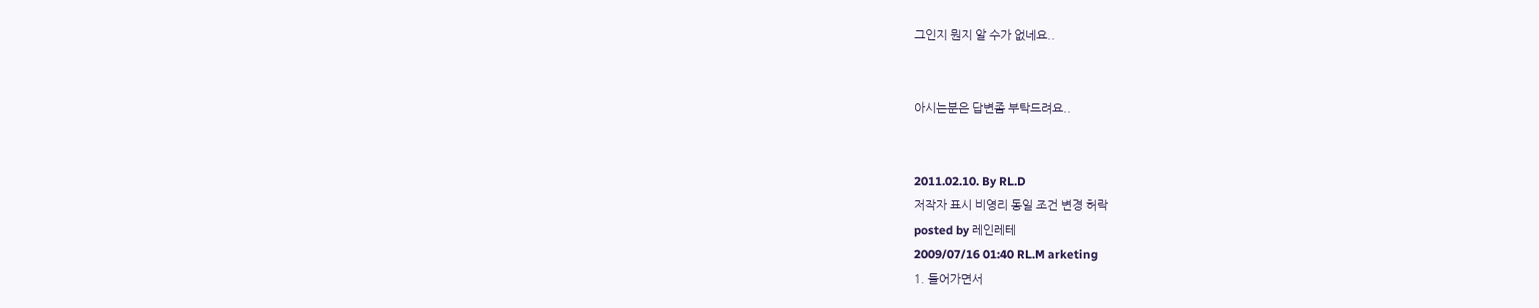그인지 뭔지 알 수가 없네요..


아시는분은 답변좀 부탁드려요..


2011.02.10. By RL.D
저작자 표시 비영리 동일 조건 변경 허락
posted by 레인레테
2009/07/16 01:40 RL.M arketing
1. 들어가면서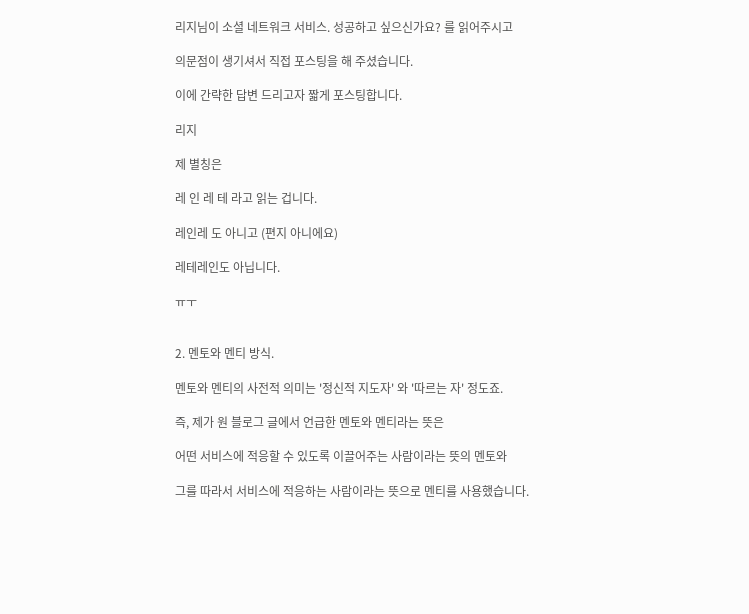리지님이 소셜 네트워크 서비스. 성공하고 싶으신가요? 를 읽어주시고

의문점이 생기셔서 직접 포스팅을 해 주셨습니다.

이에 간략한 답변 드리고자 짧게 포스팅합니다.

리지

제 별칭은

레 인 레 테 라고 읽는 겁니다.

레인레 도 아니고 (편지 아니에요)

레테레인도 아닙니다.

ㅠㅜ


2. 멘토와 멘티 방식.

멘토와 멘티의 사전적 의미는 '정신적 지도자' 와 '따르는 자' 정도죠.

즉, 제가 원 블로그 글에서 언급한 멘토와 멘티라는 뜻은

어떤 서비스에 적응할 수 있도록 이끌어주는 사람이라는 뜻의 멘토와

그를 따라서 서비스에 적응하는 사람이라는 뜻으로 멘티를 사용했습니다.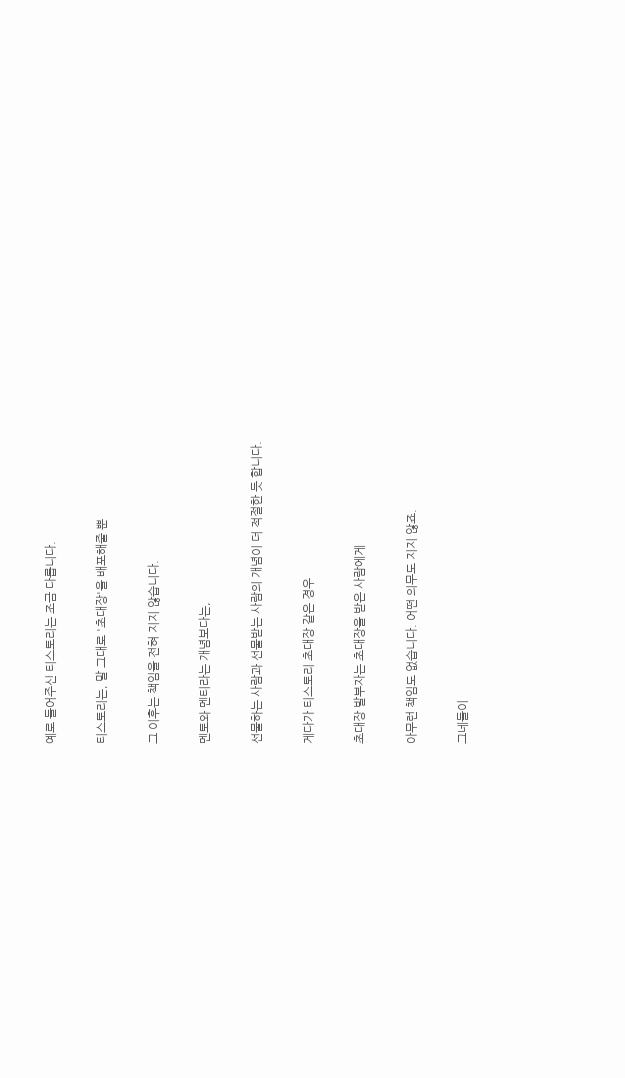예로 들어주신 티스토리는 조금 다릅니다.

티스토리는, 말 그대로 '초대장'을 배포해줄 뿐

그 이후는 책임을 전혀 지지 않습니다.

멘토와 멘티라는 개념보다는,

선물하는 사람과 선물받는 사람의 개념이 더 적절한 듯 합니다.

게다가 티스토리 초대장 같은 경우

초대장 발부자는 초대장을 받은 사람에게

아무런 책임도 없습니다. 어떤 의무도 지지 않죠.

그네들이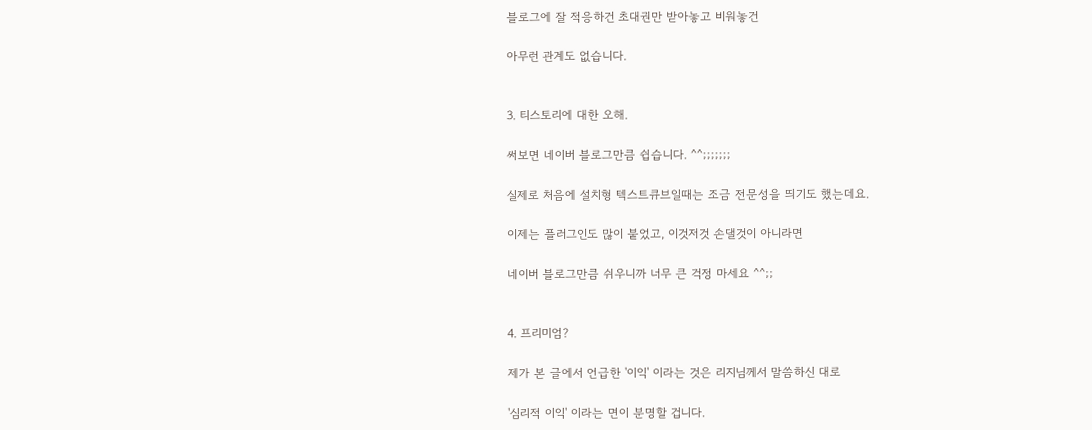블로그에 잘 적응하건 초대권만 받아놓고 비워놓건

아무런 관계도 없습니다.


3. 티스토리에 대한 오해.

써보면 네이버 블로그만큼 쉽습니다. ^^;;;;;;;

실제로 처음에 설치형 텍스트큐브일때는 조금 전문성을 띄기도 했는데요.

이제는 플러그인도 많이 붙었고, 이것저것 손댈것이 아니라면

네이버 블로그만큼 쉬우니까 너무 큰 걱정 마세요 ^^;;


4. 프리미엄?

제가 본 글에서 언급한 '이익' 이라는 것은 리지님께서 말씀하신 대로

'심리적 이익' 이라는 면이 분명할 겁니다.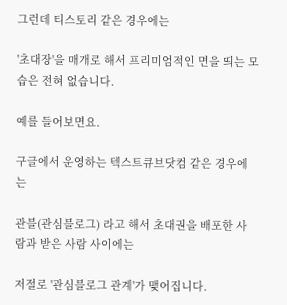그런데 티스토리 같은 경우에는

'초대장'을 매개로 해서 프리미엄적인 면을 띄는 모습은 전혀 없습니다.

예를 들어보면요.

구글에서 운영하는 텍스트큐브닷컴 같은 경우에는

관블(관심블로그) 라고 해서 초대권을 배포한 사람과 받은 사람 사이에는

저절로 '관심블로그 관계'가 맺어집니다.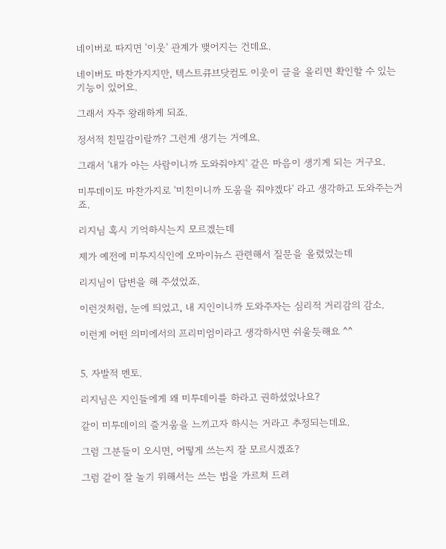네이버로 따지면 '이웃' 관계가 맺어지는 건데요.

네이버도 마찬가지지만, 텍스트큐브닷컴도 이웃이 글을 올리면 확인할 수 있는 기능이 있어요.

그래서 자주 왕래하게 되죠.

정서적 친밀감이랄까? 그런게 생기는 거에요.

그래서 '내가 아는 사람이니까 도와줘야지' 같은 마음이 생기게 되는 거구요.

미투데이도 마찬가지로 '미친이니까 도움을 줘야겠다' 라고 생각하고 도와주는거죠.

리지님 혹시 기억하시는지 모르겠는데

제가 예전에 미투지식인에 오마이뉴스 관련해서 질문을 올렸었는데

리지님이 답변을 해 주셨었죠.

이런것처럼, 눈에 띄었고, 내 지인이니까 도와주자는 심리적 거리감의 감소.

이런게 어떤 의미에서의 프리미엄이라고 생각하시면 쉬울듯해요 ^^


5. 자발적 멘토.

리지님은 지인들에게 왜 미투데이를 하라고 권하셨었나요?

같이 미투데이의 즐거움을 느끼고자 하시는 거라고 추정되는데요.

그럼 그분들이 오시면, 어떻게 쓰는지 잘 모르시겠죠?

그럼 같이 잘 놀기 위해서는 쓰는 법을 가르쳐 드려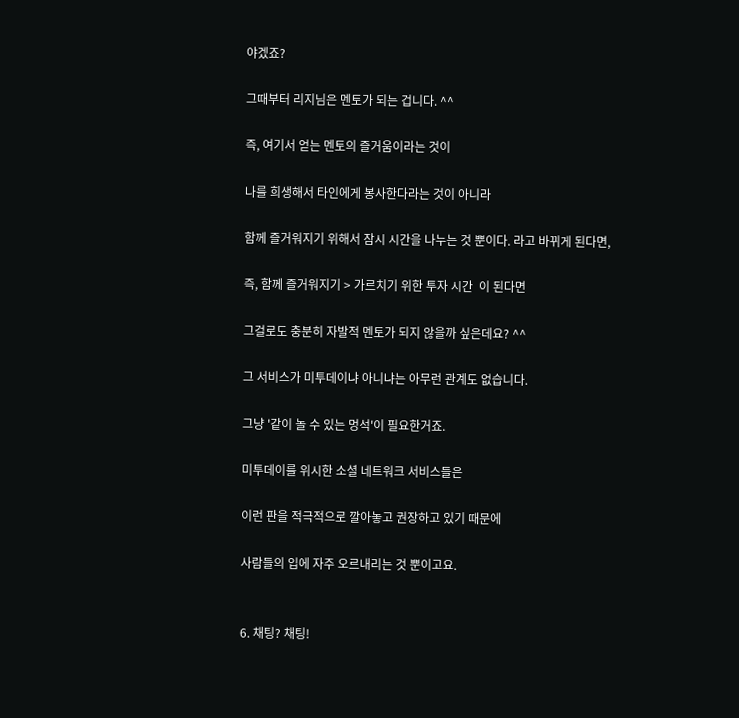야겠죠?

그때부터 리지님은 멘토가 되는 겁니다. ^^

즉, 여기서 얻는 멘토의 즐거움이라는 것이

나를 희생해서 타인에게 봉사한다라는 것이 아니라

함께 즐거워지기 위해서 잠시 시간을 나누는 것 뿐이다. 라고 바뀌게 된다면,

즉, 함께 즐거워지기 > 가르치기 위한 투자 시간  이 된다면

그걸로도 충분히 자발적 멘토가 되지 않을까 싶은데요? ^^

그 서비스가 미투데이냐 아니냐는 아무런 관계도 없습니다.

그냥 '같이 놀 수 있는 멍석'이 필요한거죠.

미투데이를 위시한 소셜 네트워크 서비스들은

이런 판을 적극적으로 깔아놓고 권장하고 있기 때문에

사람들의 입에 자주 오르내리는 것 뿐이고요.


6. 채팅? 채팅!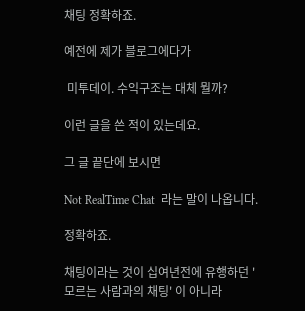채팅 정확하죠.

예전에 제가 블로그에다가

 미투데이. 수익구조는 대체 뭘까?

이런 글을 쓴 적이 있는데요.

그 글 끝단에 보시면

Not RealTime Chat  라는 말이 나옵니다.

정확하죠.

채팅이라는 것이 십여년전에 유행하던 '모르는 사람과의 채팅' 이 아니라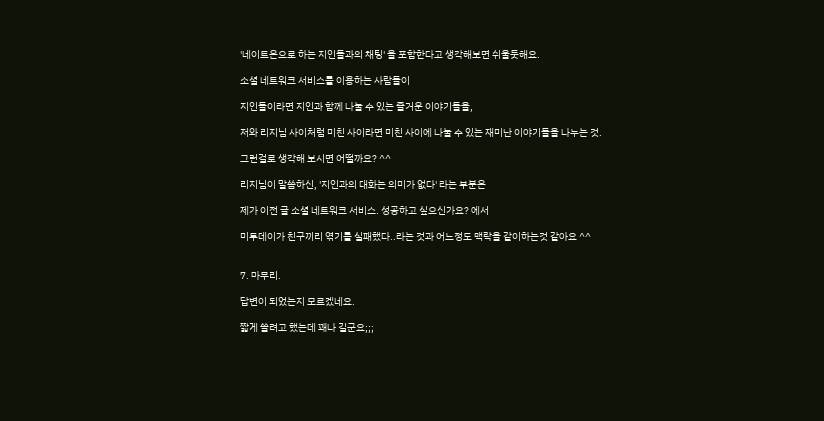'네이트온으로 하는 지인들과의 채팅' 을 포함한다고 생각해보면 쉬울듯해요.

소셜 네트워크 서비스를 이용하는 사람들이

지인들이라면 지인과 함께 나눌 수 있는 즐거운 이야기들을,

저와 리지님 사이처럼 미친 사이라면 미친 사이에 나눌 수 있는 재미난 이야기들을 나누는 것.

그런걸로 생각해 보시면 어떨까요? ^^

리지님이 말씀하신, '지인과의 대화는 의미가 없다' 라는 부분은

제가 이전 글 소셜 네트워크 서비스. 성공하고 싶으신가요? 에서

미투데이가 친구끼리 엮기를 실패했다..라는 것과 어느정도 맥락을 같이하는것 같아요 ^^


7. 마무리.

답변이 되었는지 모르겠네요.

짧게 쓸려고 했는데 꽤나 길군요;;;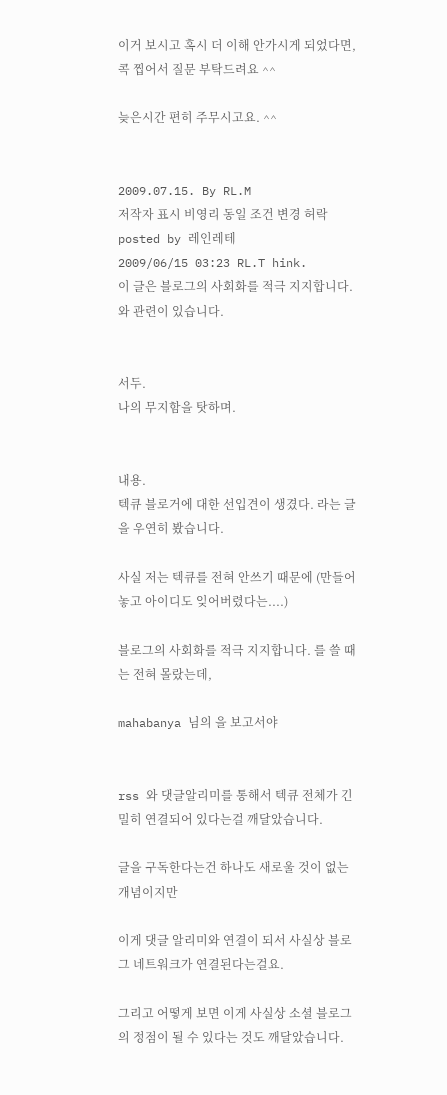이거 보시고 혹시 더 이해 안가시게 되었다면, 콕 찝어서 질문 부탁드려요 ^^

늦은시간 편히 주무시고요. ^^


2009.07.15. By RL.M
저작자 표시 비영리 동일 조건 변경 허락
posted by 레인레테
2009/06/15 03:23 RL.T hink.
이 글은 블로그의 사회화를 적극 지지합니다.  와 관련이 있습니다.


서두.
나의 무지함을 탓하며.


내용.
텍큐 블로거에 대한 선입견이 생겼다. 라는 글을 우연히 봤습니다.

사실 저는 텍큐를 전혀 안쓰기 때문에 (만들어놓고 아이디도 잊어버렸다는....)

블로그의 사회화를 적극 지지합니다. 를 쓸 때는 전혀 몰랐는데,

mahabanya 님의 을 보고서야


rss 와 댓글알리미를 통해서 텍큐 전체가 긴밀히 연결되어 있다는걸 깨달았습니다.

글을 구독한다는건 하나도 새로울 것이 없는 개념이지만

이게 댓글 알리미와 연결이 되서 사실상 블로그 네트워크가 연결된다는걸요.

그리고 어떻게 보면 이게 사실상 소셜 블로그의 정점이 될 수 있다는 것도 깨달았습니다.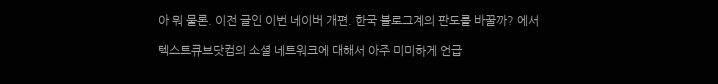아 뭐 물론. 이전 글인 이번 네이버 개편. 한국 블로그계의 판도를 바꿀까? 에서

텍스트큐브닷컴의 소셜 네트워크에 대해서 아주 미미하게 언급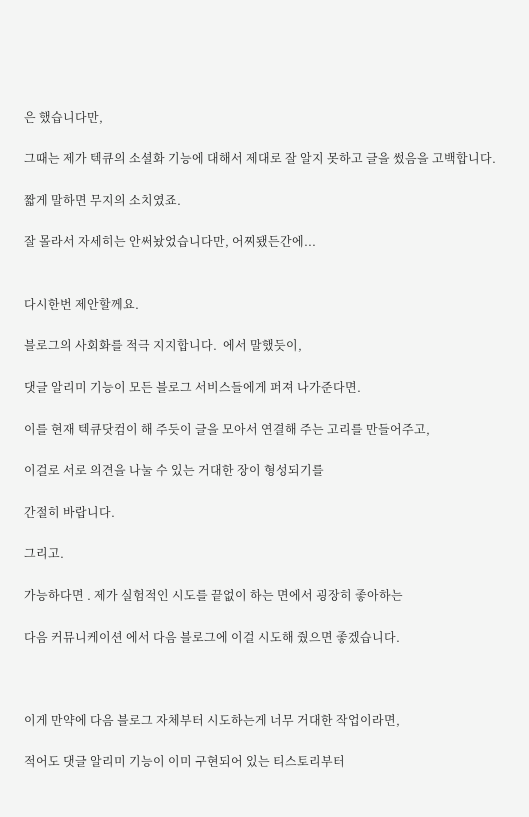은 했습니다만,

그때는 제가 텍큐의 소셜화 기능에 대해서 제대로 잘 알지 못하고 글을 썼음을 고백합니다.

짧게 말하면 무지의 소치였죠.

잘 몰라서 자세히는 안써놨었습니다만, 어찌됐든간에...


다시한번 제안할께요.

블로그의 사회화를 적극 지지합니다.  에서 말했듯이,

댓글 알리미 기능이 모든 블로그 서비스들에게 퍼져 나가준다면.

이를 현재 텍큐닷컴이 해 주듯이 글을 모아서 연결해 주는 고리를 만들어주고,

이걸로 서로 의견을 나눌 수 있는 거대한 장이 형성되기를

간절히 바랍니다.

그리고.

가능하다면 . 제가 실험적인 시도를 끝없이 하는 면에서 굉장히 좋아하는

다음 커뮤니케이션 에서 다음 블로그에 이걸 시도해 줬으면 좋겠습니다.



이게 만약에 다음 블로그 자체부터 시도하는게 너무 거대한 작업이라면,

적어도 댓글 알리미 기능이 이미 구현되어 있는 티스토리부터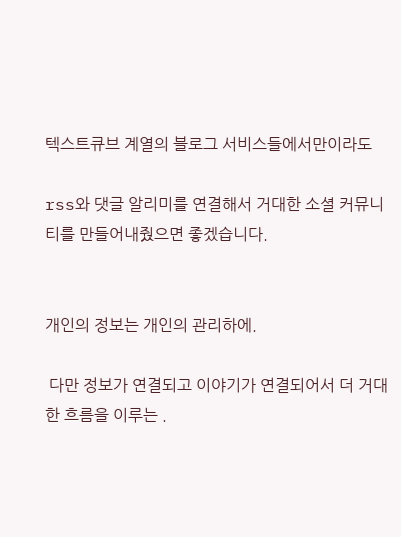텍스트큐브 계열의 블로그 서비스들에서만이라도

rss와 댓글 알리미를 연결해서 거대한 소셜 커뮤니티를 만들어내줬으면 좋겠습니다.


개인의 정보는 개인의 관리하에.

 다만 정보가 연결되고 이야기가 연결되어서 더 거대한 흐름을 이루는 .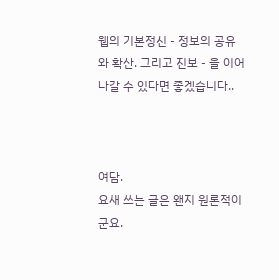웹의 기본정신 - 정보의 공유와 확산. 그리고 진보 - 을 이어나갈 수 있다면 좋겠습니다..



여담.
요새 쓰는 글은 왠지 원론적이군요.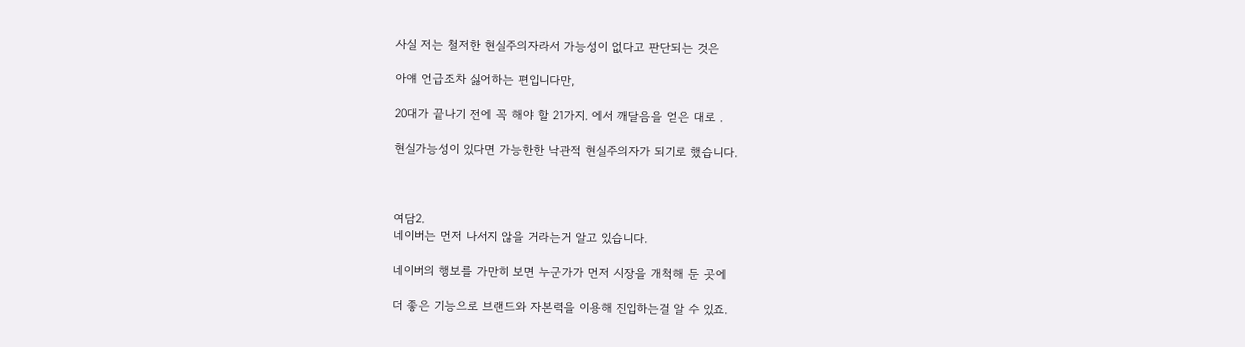사실 저는 철저한 현실주의자라서 가능성이 없다고 판단되는 것은

아얘 언급조차 싫어하는 편입니다만,

20대가 끝나기 전에 꼭 해야 할 21가지. 에서 깨달음을 얻은 대로 .

현실가능성이 있다면 가능한한 낙관적 현실주의자가 되기로 했습니다.



여담2.
네이버는 먼저 나서지 않을 거라는거 알고 있습니다.

네이버의 행보를 가만히 보면 누군가가 먼저 시장을 개척해 둔 곳에

더 좋은 기능으로 브랜드와 자본력을 이용해 진입하는걸 알 수 있죠.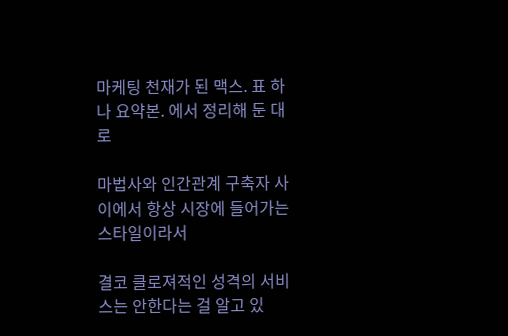마케팅 천재가 된 맥스. 표 하나 요약본. 에서 정리해 둔 대로

마법사와 인간관계 구축자 사이에서 항상 시장에 들어가는 스타일이라서

결코 클로져적인 성격의 서비스는 안한다는 걸 알고 있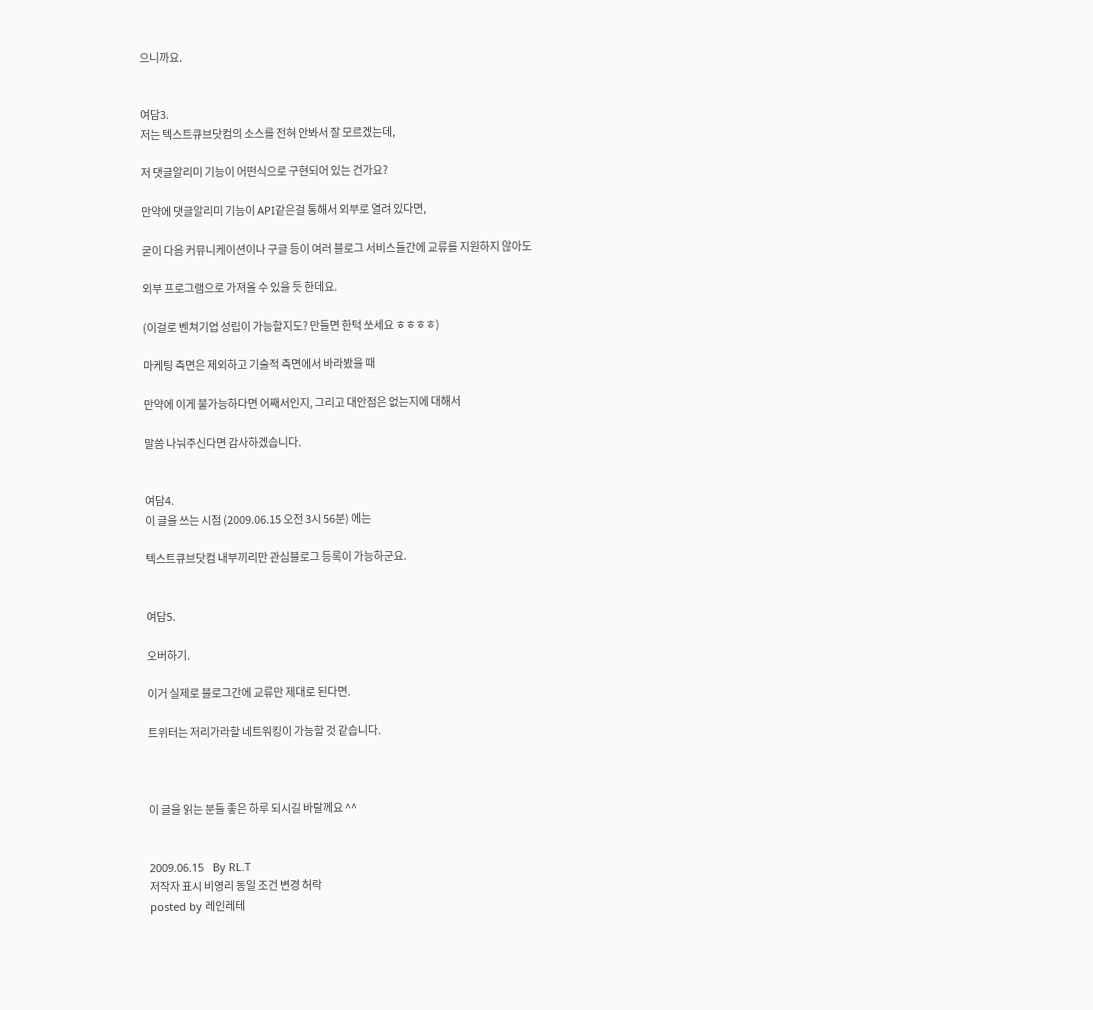으니까요.


여담3.
저는 텍스트큐브닷컴의 소스를 전혀 안봐서 잘 모르겠는데,

저 댓글알리미 기능이 어떤식으로 구현되어 있는 건가요?

만약에 댓글알리미 기능이 API같은걸 통해서 외부로 열려 있다면,

굳이 다음 커뮤니케이션이나 구글 등이 여러 블로그 서비스들간에 교류를 지원하지 않아도

외부 프로그램으로 가져올 수 있을 듯 한데요.

(이걸로 벤쳐기업 성립이 가능할지도? 만들면 한턱 쏘세요 ㅎㅎㅎㅎ)

마케팅 측면은 제외하고 기술적 측면에서 바라봤을 때

만약에 이게 불가능하다면 어째서인지, 그리고 대안점은 없는지에 대해서

말씀 나눠주신다면 감사하겠습니다.


여담4.
이 글을 쓰는 시점 (2009.06.15 오전 3시 56분) 에는

텍스트큐브닷컴 내부끼리만 관심블로그 등록이 가능하군요.


여담5.

오버하기.

이거 실제로 블로그간에 교류만 제대로 된다면.

트위터는 저리가라할 네트워킹이 가능할 것 같습니다.



이 글을 읽는 분들 좋은 하루 되시길 바랄께요 ^^


2009.06.15   By RL.T
저작자 표시 비영리 동일 조건 변경 허락
posted by 레인레테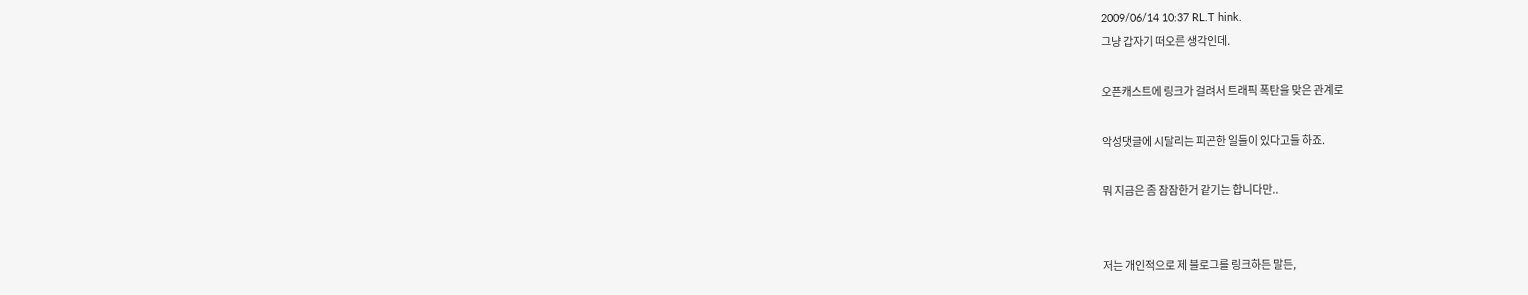2009/06/14 10:37 RL.T hink.
그냥 갑자기 떠오른 생각인데.

오픈캐스트에 링크가 걸려서 트래픽 폭탄을 맞은 관계로

악성댓글에 시달리는 피곤한 일들이 있다고들 하죠.

뭐 지금은 좀 잠잠한거 같기는 합니다만..


저는 개인적으로 제 블로그를 링크하든 말든,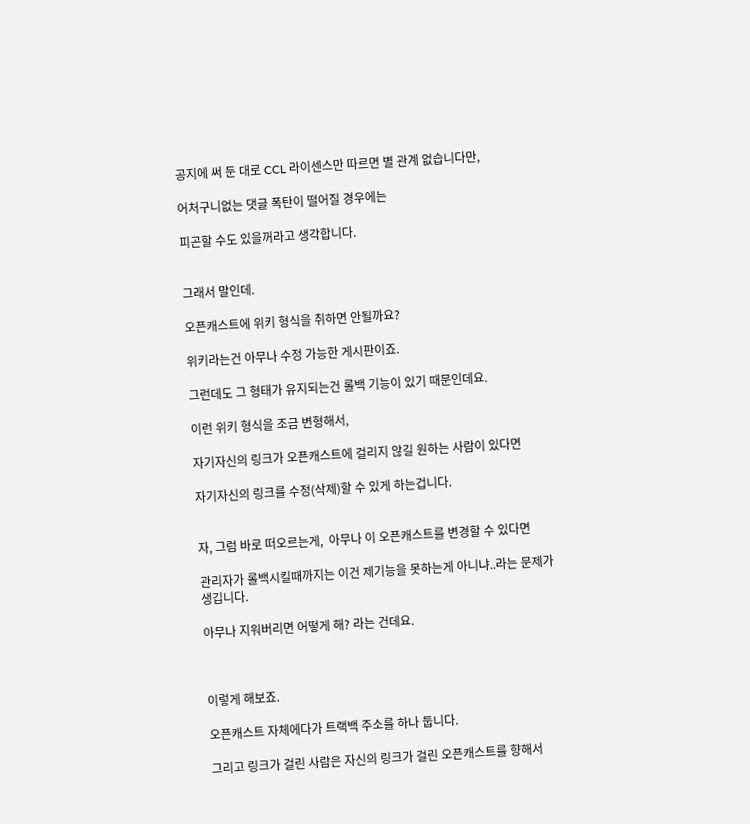공지에 써 둔 대로 CCL 라이센스만 따르면 별 관계 없습니다만,

어처구니없는 댓글 폭탄이 떨어질 경우에는

피곤할 수도 있을꺼라고 생각합니다.


그래서 말인데.

오픈캐스트에 위키 형식을 취하면 안될까요?

위키라는건 아무나 수정 가능한 게시판이죠.

그런데도 그 형태가 유지되는건 롤백 기능이 있기 때문인데요.

이런 위키 형식을 조금 변형해서,

자기자신의 링크가 오픈캐스트에 걸리지 않길 원하는 사람이 있다면

자기자신의 링크를 수정(삭제)할 수 있게 하는겁니다.


자, 그럼 바로 떠오르는게,  아무나 이 오픈캐스트를 변경할 수 있다면

관리자가 롤백시킬때까지는 이건 제기능을 못하는게 아니냐..라는 문제가 생깁니다.

아무나 지워버리면 어떻게 해? 라는 건데요.



이렇게 해보죠.

오픈캐스트 자체에다가 트랙백 주소를 하나 둡니다.

그리고 링크가 걸린 사람은 자신의 링크가 걸린 오픈캐스트를 향해서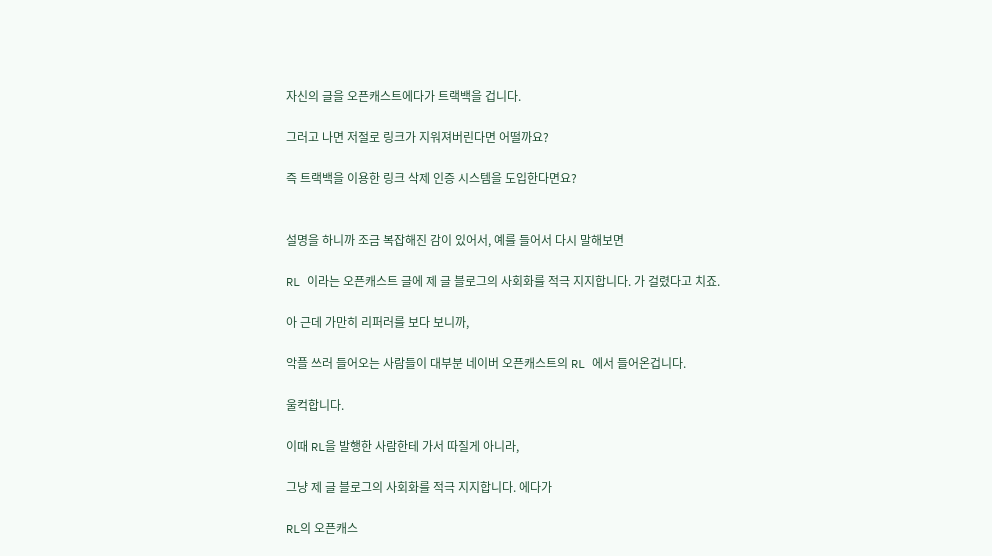자신의 글을 오픈캐스트에다가 트랙백을 겁니다.

그러고 나면 저절로 링크가 지워져버린다면 어떨까요?

즉 트랙백을 이용한 링크 삭제 인증 시스템을 도입한다면요?


설명을 하니까 조금 복잡해진 감이 있어서, 예를 들어서 다시 말해보면

RL 이라는 오픈캐스트 글에 제 글 블로그의 사회화를 적극 지지합니다. 가 걸렸다고 치죠.

아 근데 가만히 리퍼러를 보다 보니까,

악플 쓰러 들어오는 사람들이 대부분 네이버 오픈캐스트의 RL 에서 들어온겁니다.

울컥합니다.

이때 RL을 발행한 사람한테 가서 따질게 아니라,

그냥 제 글 블로그의 사회화를 적극 지지합니다. 에다가

RL의 오픈캐스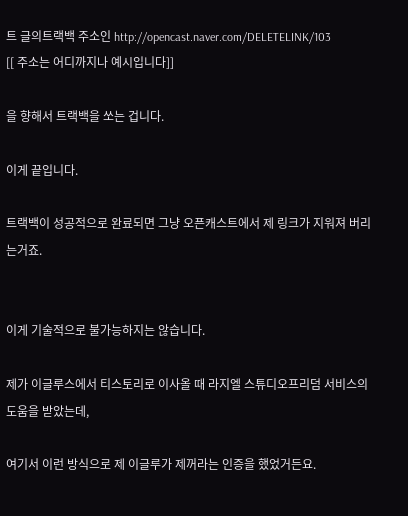트 글의트랙백 주소인 http://opencast.naver.com/DELETELINK/103
[[ 주소는 어디까지나 예시입니다]]

을 향해서 트랙백을 쏘는 겁니다.

이게 끝입니다.

트랙백이 성공적으로 완료되면 그냥 오픈캐스트에서 제 링크가 지워져 버리는거죠.


이게 기술적으로 불가능하지는 않습니다.

제가 이글루스에서 티스토리로 이사올 때 라지엘 스튜디오프리덤 서비스의 도움을 받았는데,

여기서 이런 방식으로 제 이글루가 제꺼라는 인증을 했었거든요.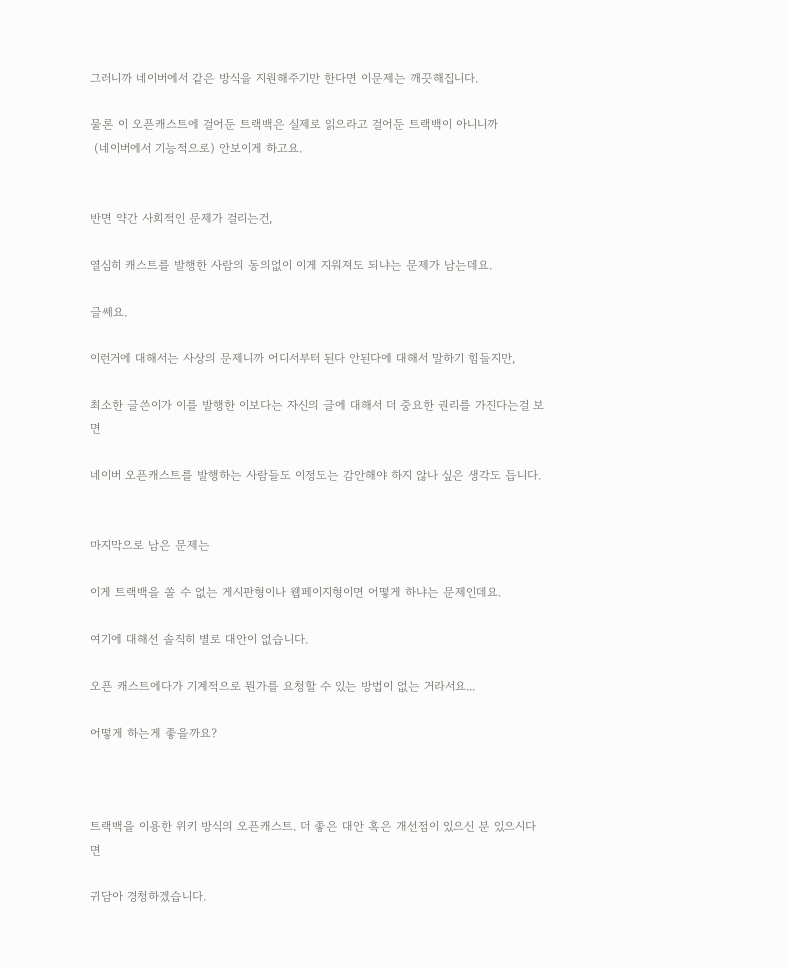그러니까 네이버에서 같은 방식을 지원해주기만 한다면 이문제는 깨끗해집니다.

물론 이 오픈캐스트에 걸어둔 트랙백은 실제로 읽으라고 걸어둔 트랙백이 아니니까
 (네이버에서 기능적으로) 안보이게 하고요.


반면 약간 사회적인 문제가 걸리는건,

열심히 캐스트를 발행한 사람의 동의없이 이게 지워져도 되냐는 문제가 남는데요.

글쎄요.

이런거에 대해서는 사상의 문제니까 어디서부터 된다 안된다에 대해서 말하기 힘들지만,

최소한 글쓴이가 이를 발행한 이보다는 자신의 글에 대해서 더 중요한 권리를 가진다는걸 보면

네이버 오픈캐스트를 발행하는 사람들도 이정도는 감안해야 하지 않나 싶은 생각도 듭니다.


마지막으로 남은 문제는

이게 트랙백을 쏠 수 없는 게시판형이나 웹페이지형이면 어떻게 하냐는 문제인데요.

여기에 대해선 솔직히 별로 대안이 없습니다.

오픈 캐스트에다가 기계적으로 뭔가를 요청할 수 있는 방법이 없는 거라서요...

어떻게 하는게 좋을까요?



트랙백을 이용한 위키 방식의 오픈캐스트. 더 좋은 대안 혹은 개선점이 있으신 분 있으시다면

귀담아 경청하겠습니다.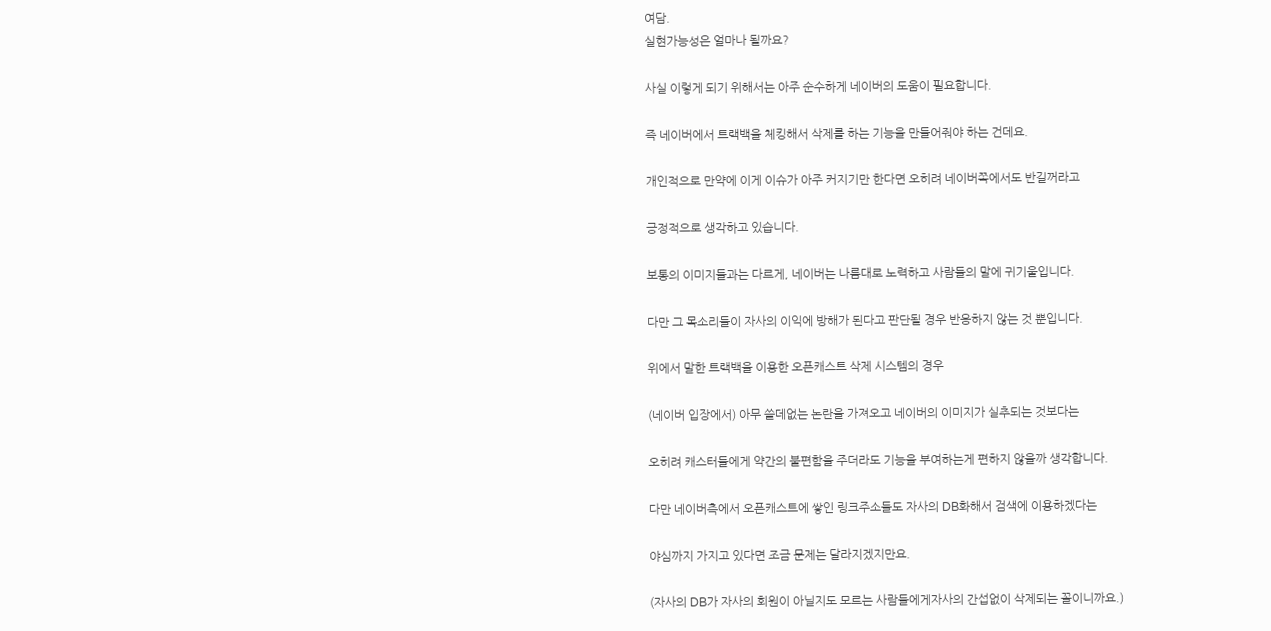여담.
실현가능성은 얼마나 될까요?

사실 이렇게 되기 위해서는 아주 순수하게 네이버의 도움이 필요합니다.

즉 네이버에서 트랙백을 체킹해서 삭제를 하는 기능을 만들어줘야 하는 건데요.

개인적으로 만약에 이게 이슈가 아주 커지기만 한다면 오히려 네이버쪽에서도 반길꺼라고

긍정적으로 생각하고 있습니다.

보통의 이미지들과는 다르게, 네이버는 나름대로 노력하고 사람들의 말에 귀기울입니다.

다만 그 목소리들이 자사의 이익에 방해가 된다고 판단될 경우 반응하지 않는 것 뿐입니다.

위에서 말한 트랙백을 이용한 오픈캐스트 삭제 시스템의 경우

(네이버 입장에서) 아무 쓸데없는 논란을 가져오고 네이버의 이미지가 실추되는 것보다는

오히려 캐스터들에게 약간의 불편함을 주더라도 기능을 부여하는게 편하지 않을까 생각합니다.

다만 네이버측에서 오픈캐스트에 쌓인 링크주소들도 자사의 DB화해서 검색에 이용하겠다는

야심까지 가지고 있다면 조금 문제는 달라지겠지만요.

(자사의 DB가 자사의 회원이 아닐지도 모르는 사람들에게자사의 간섭없이 삭제되는 꼴이니까요.)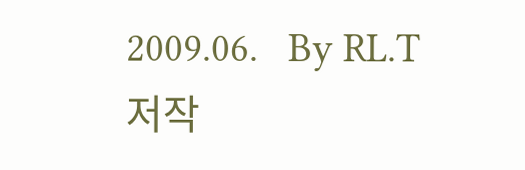2009.06.   By RL.T
저작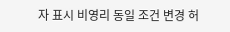자 표시 비영리 동일 조건 변경 허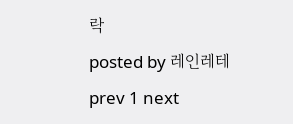락
posted by 레인레테
prev 1 next